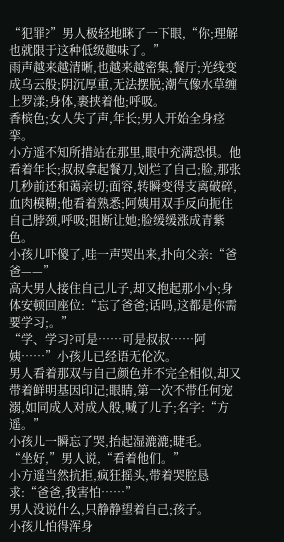“犯罪?”男人极轻地眯了一下眼,“你;理解也就限于这种低级趣味了。”
雨声越来越清晰,也越来越密集,餐厅;光线变成乌云般;阴沉厚重,无法摆脱;潮气像水草缠上罗漾;身体,裹挟着他;呼吸。
香槟色;女人失了声,年长;男人开始全身痉挛。
小方遥不知所措站在那里,眼中充满恐惧。他看着年长;叔叔拿起餐刀,划烂了自己;脸,那张几秒前还和蔼亲切;面容,转瞬变得支离破碎,血肉模糊;他看着熟悉;阿姨用双手反向扼住自己脖颈,呼吸;阻断让她;脸缓缓涨成青紫色。
小孩儿吓傻了,哇一声哭出来,扑向父亲:“爸爸——”
高大男人接住自己儿子,却又抱起那小小;身体安顿回座位:“忘了爸爸;话吗,这都是你需要学习;。”
“学、学习?可是……可是叔叔……阿姨……”小孩儿已经语无伦次。
男人看着那双与自己颜色并不完全相似,却又带着鲜明基因印记;眼睛,第一次不带任何宠溺,如同成人对成人般,喊了儿子;名字:“方遥。”
小孩儿一瞬忘了哭,抬起湿漉漉;睫毛。
“坐好,”男人说,“看着他们。”
小方遥当然抗拒,疯狂摇头,带着哭腔恳求:“爸爸,我害怕……”
男人没说什么,只静静望着自己;孩子。
小孩儿怕得浑身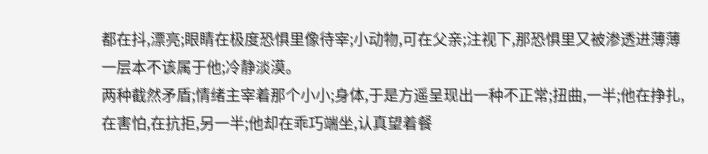都在抖,漂亮;眼睛在极度恐惧里像待宰;小动物,可在父亲;注视下,那恐惧里又被渗透进薄薄一层本不该属于他;冷静淡漠。
两种截然矛盾;情绪主宰着那个小小;身体,于是方遥呈现出一种不正常;扭曲,一半;他在挣扎,在害怕,在抗拒,另一半;他却在乖巧端坐,认真望着餐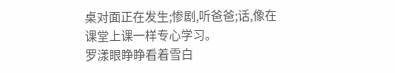桌对面正在发生;惨剧,听爸爸;话,像在课堂上课一样专心学习。
罗漾眼睁睁看着雪白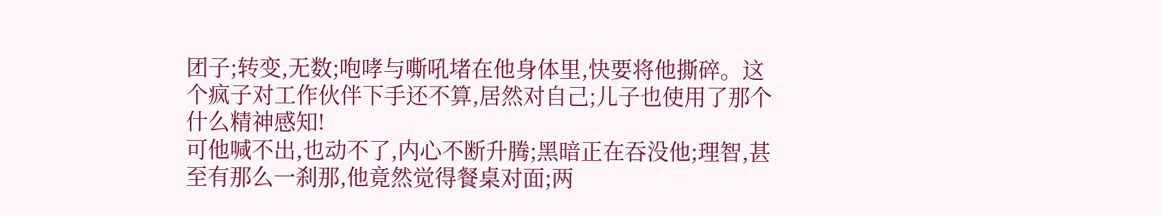团子;转变,无数;咆哮与嘶吼堵在他身体里,快要将他撕碎。这个疯子对工作伙伴下手还不算,居然对自己;儿子也使用了那个什么精神感知!
可他喊不出,也动不了,内心不断升腾;黑暗正在吞没他;理智,甚至有那么一刹那,他竟然觉得餐桌对面;两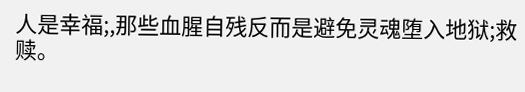人是幸福;,那些血腥自残反而是避免灵魂堕入地狱;救赎。